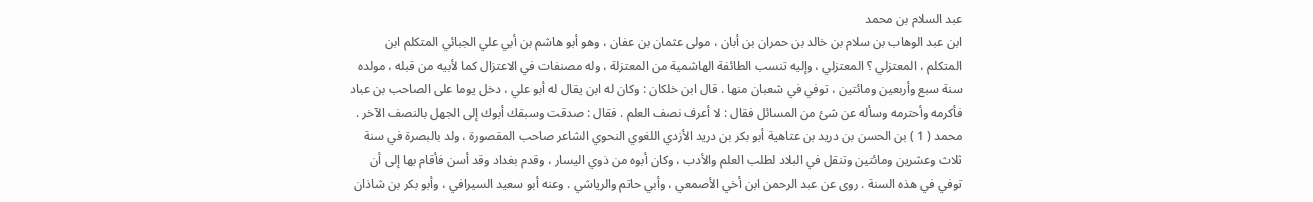عبد السلام بن محمد
ابن عبد الوهاب بن سلام بن خالد بن حمران بن أبان ، مولى عثمان بن عفان ، وهو أبو هاشم بن أبي علي الجبائي المتكلم ابن المتكلم ، المعتزلي ؟ المعتزلي ، وإليه تنسب الطائفة الهاشمية من المعتزلة ، وله مصنفات في الاعتزال كما لأبيه من قبله ، مولده سنة سبع وأربعين ومائتين ، توفي في شعبان منها . قال ابن خلكان : وكان له ابن يقال له أبو علي ، دخل يوما على الصاحب بن عباد فأكرمه وأحترمه وسأله عن شئ من المسائل فقال : لا أعرف نصف العلم . فقال : صدقت وسبقك أبوك إلى الجهل بالنصف الآخر . محمد ( 1 ) بن الحسن بن دريد بن عتاهية أبو بكر بن دريد الأزدي اللغوي النحوي الشاعر صاحب المقصورة ، ولد بالبصرة في سنة ثلاث وعشرين ومائتين وتنقل في البلاد لطلب العلم والأدب ، وكان أبوه من ذوي اليسار ، وقدم بغداد وقد أسن فأقام بها إلى أن توفي في هذه السنة . روى عن عبد الرحمن ابن أخي الأصمعي ، وأبي حاتم والرياشي . وعنه أبو سعيد السيرافي ، وأبو بكر بن شاذان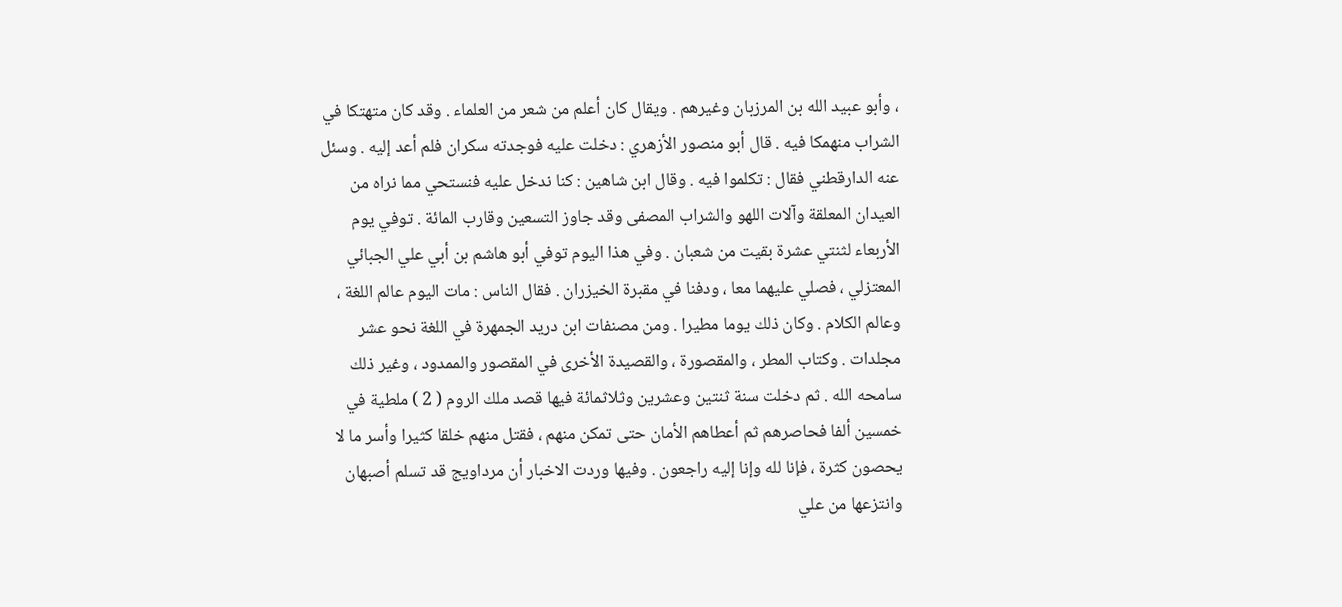، وأبو عبيد الله بن المرزبان وغيرهم . ويقال كان أعلم من شعر من العلماء . وقد كان متهتكا في الشراب منهمكا فيه . قال أبو منصور الأزهري : دخلت عليه فوجدته سكران فلم أعد إليه . وسئل عنه الدارقطني فقال : تكلموا فيه . وقال ابن شاهين : كنا ندخل عليه فنستحي مما نراه من العيدان المعلقة وآلات اللهو والشراب المصفى وقد جاوز التسعين وقارب المائة . توفي يوم الأربعاء لثنتي عشرة بقيت من شعبان . وفي هذا اليوم توفي أبو هاشم بن أبي علي الجبائي المعتزلي ، فصلي عليهما معا ، ودفنا في مقبرة الخيزران . فقال الناس : مات اليوم عالم اللغة ، وعالم الكلام . وكان ذلك يوما مطيرا . ومن مصنفات ابن دريد الجمهرة في اللغة نحو عشر مجلدات . وكتاب المطر ، والمقصورة ، والقصيدة الأخرى في المقصور والممدود ، وغير ذلك سامحه الله . ثم دخلت سنة ثنتين وعشرين وثلاثمائة فيها قصد ملك الروم ( 2 ) ملطية في خمسين ألفا فحاصرهم ثم أعطاهم الأمان حتى تمكن منهم ، فقتل منهم خلقا كثيرا وأسر ما لا يحصون كثرة ، فإنا لله وإنا إليه راجعون . وفيها وردت الاخبار أن مرداويج قد تسلم أصبهان وانتزعها من علي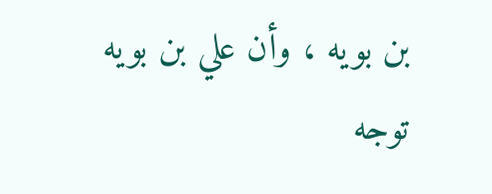بن بويه ، وأن علي بن بويه توجه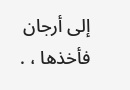إلى أرجان فأخذها ، .